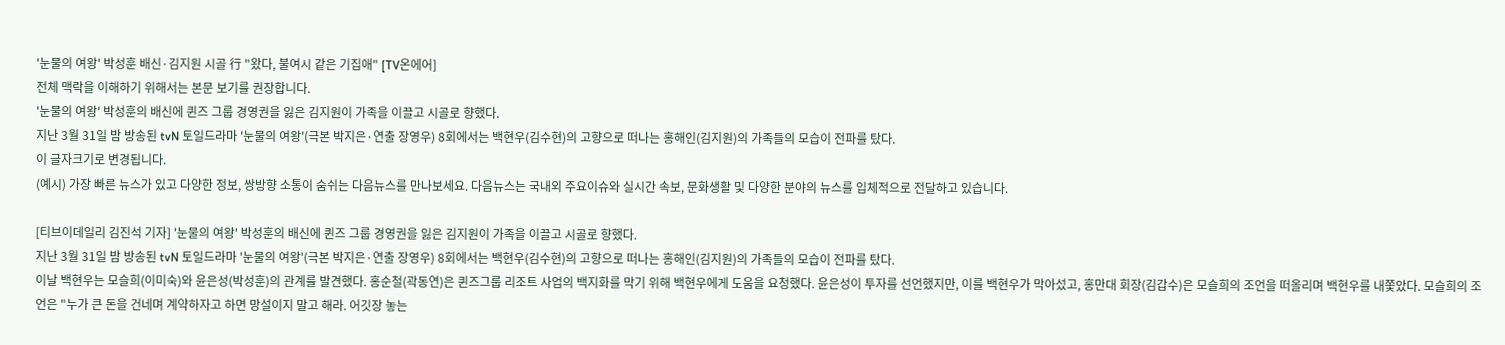'눈물의 여왕' 박성훈 배신·김지원 시골 行 "왔다, 불여시 같은 기집애" [TV온에어]
전체 맥락을 이해하기 위해서는 본문 보기를 권장합니다.
'눈물의 여왕' 박성훈의 배신에 퀸즈 그룹 경영권을 잃은 김지원이 가족을 이끌고 시골로 향했다.
지난 3월 31일 밤 방송된 tvN 토일드라마 '눈물의 여왕'(극본 박지은·연출 장영우) 8회에서는 백현우(김수현)의 고향으로 떠나는 홍해인(김지원)의 가족들의 모습이 전파를 탔다.
이 글자크기로 변경됩니다.
(예시) 가장 빠른 뉴스가 있고 다양한 정보, 쌍방향 소통이 숨쉬는 다음뉴스를 만나보세요. 다음뉴스는 국내외 주요이슈와 실시간 속보, 문화생활 및 다양한 분야의 뉴스를 입체적으로 전달하고 있습니다.

[티브이데일리 김진석 기자] '눈물의 여왕' 박성훈의 배신에 퀸즈 그룹 경영권을 잃은 김지원이 가족을 이끌고 시골로 향했다.
지난 3월 31일 밤 방송된 tvN 토일드라마 '눈물의 여왕'(극본 박지은·연출 장영우) 8회에서는 백현우(김수현)의 고향으로 떠나는 홍해인(김지원)의 가족들의 모습이 전파를 탔다.
이날 백현우는 모슬희(이미숙)와 윤은성(박성훈)의 관계를 발견했다. 홍순철(곽동연)은 퀸즈그룹 리조트 사업의 백지화를 막기 위해 백현우에게 도움을 요청했다. 윤은성이 투자를 선언했지만, 이를 백현우가 막아섰고, 홍만대 회장(김갑수)은 모슬희의 조언을 떠올리며 백현우를 내쫓았다. 모슬희의 조언은 "누가 큰 돈을 건네며 계약하자고 하면 망설이지 말고 해라. 어깃장 놓는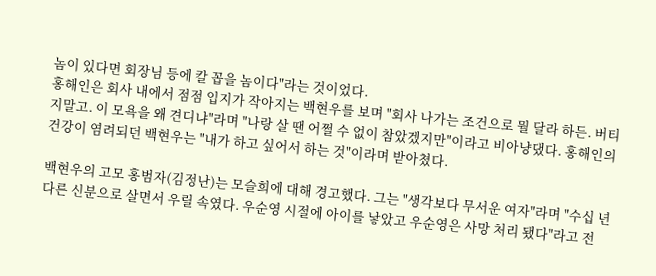놈이 있다면 회장님 등에 칼 꼽을 놈이다"라는 것이었다.
홍해인은 회사 내에서 점점 입지가 작아지는 백현우를 보며 "회사 나가는 조건으로 뭘 달라 하든. 버티지말고. 이 모욕을 왜 견디냐"라며 "나랑 살 땐 어쩔 수 없이 참았겠지만"이라고 비아냥댔다. 홍해인의 건강이 염려되던 백현우는 "내가 하고 싶어서 하는 것"이라며 받아쳤다.

백현우의 고모 홍범자(김정난)는 모슬희에 대해 경고했다. 그는 "생각보다 무서운 여자"라며 "수십 년 다른 신분으로 살면서 우릴 속였다. 우순영 시절에 아이를 낳았고 우순영은 사망 처리 됐다"라고 전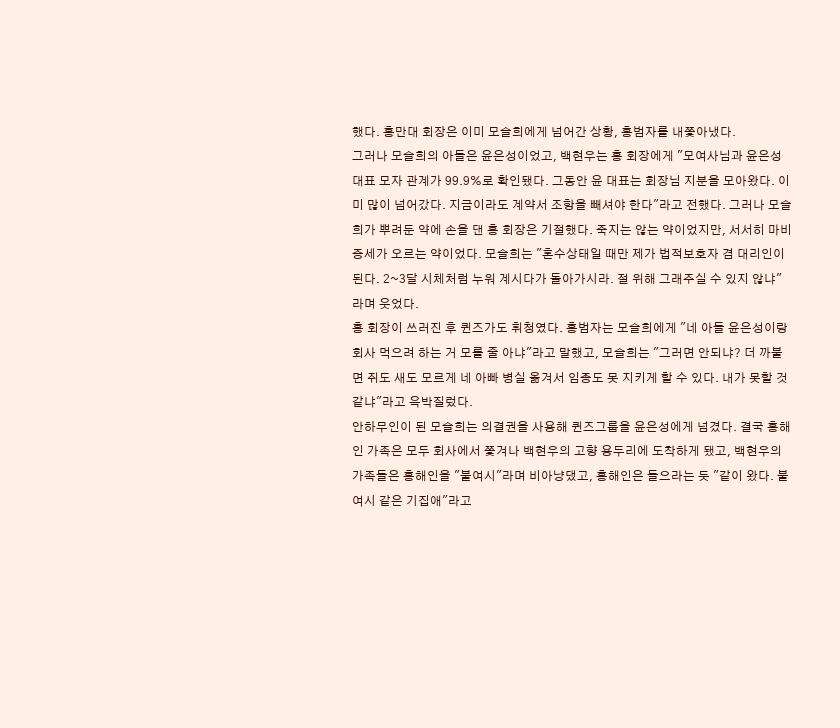했다. 홍만대 회장은 이미 모슬희에게 넘어간 상황, 홍범자를 내쫓아냈다.
그러나 모슬희의 아들은 윤은성이었고, 백현우는 홍 회장에게 "모여사님과 윤은성 대표 모자 관계가 99.9%로 확인됐다. 그동안 윤 대표는 회장님 지분을 모아왔다. 이미 많이 넘어갔다. 지금이라도 계약서 조항을 빼셔야 한다"라고 전했다. 그러나 모슬희가 뿌려둔 약에 손을 댄 홍 회장은 기절했다. 죽지는 않는 약이었지만, 서서히 마비 증세가 오르는 약이었다. 모슬희는 "혼수상태일 때만 제가 법적보호자 겸 대리인이 된다. 2~3달 시체처럼 누워 계시다가 돌아가시라. 절 위해 그래주실 수 있지 않냐"라며 웃었다.
홍 회장이 쓰러진 후 퀸즈가도 휘청였다. 홍범자는 모슬희에게 "네 아들 윤은성이랑 회사 먹으려 하는 거 모를 줄 아냐"라고 말했고, 모슬희는 "그러면 안되냐? 더 까불면 쥐도 새도 모르게 네 아빠 병실 옮겨서 임종도 못 지키게 할 수 있다. 내가 못할 것 같냐"라고 윽박질렀다.
안하무인이 된 모슬희는 의결권을 사용해 퀸즈그룹을 윤은성에게 넘겼다. 결국 홍해인 가족은 모두 회사에서 쫓겨나 백현우의 고향 용두리에 도착하게 됐고, 백현우의 가족들은 홍해인을 "불여시"라며 비아냥댔고, 홍해인은 들으라는 듯 "같이 왔다. 불여시 같은 기집애"라고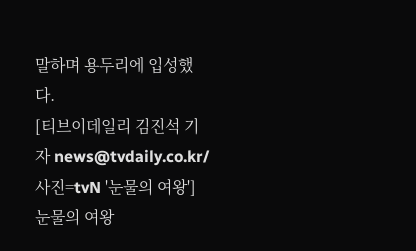말하며 용두리에 입성했다.
[티브이데일리 김진석 기자 news@tvdaily.co.kr/사진=tvN '눈물의 여왕']
눈물의 여왕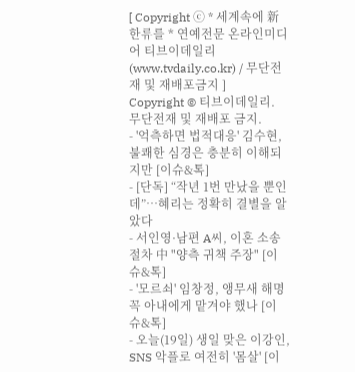[ Copyright ⓒ * 세계속에 新한류를 * 연예전문 온라인미디어 티브이데일리 (www.tvdaily.co.kr) / 무단전재 및 재배포금지 ]
Copyright © 티브이데일리. 무단전재 및 재배포 금지.
- '억측하면 법적대응' 김수현, 불쾌한 심경은 충분히 이해되지만 [이슈&톡]
- [단독] “작년 1번 만났을 뿐인데”…혜리는 정확히 결별을 알았다
- 서인영·남편 A씨, 이혼 소송 절차 中 "양측 귀책 주장" [이슈&톡]
- '모르쇠' 임창정, 앵무새 해명 꼭 아내에게 맡겨야 했나 [이슈&톡]
- 오늘(19일) 생일 맞은 이강인, SNS 악플로 여전히 '몸살' [이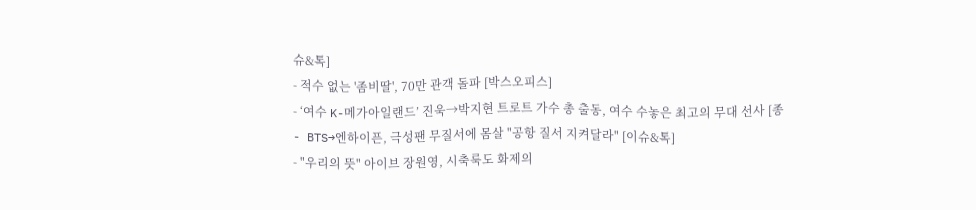슈&톡]
- 적수 없는 '좀비딸', 70만 관객 돌파 [박스오피스]
- ‘여수 K-메가아일랜드’ 진욱→박지현 트로트 가수 총 출동, 여수 수놓은 최고의 무대 선사 [종
- BTS→엔하이픈, 극성팬 무질서에 몸살 "공항 질서 지켜달라" [이슈&톡]
- "우리의 뜻" 아이브 장원영, 시축룩도 화제의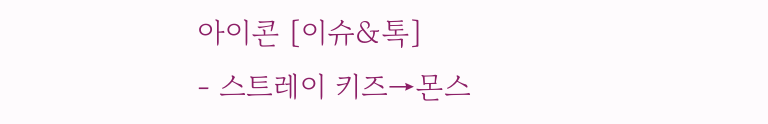아이콘 [이슈&톡]
- 스트레이 키즈→몬스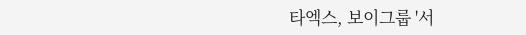타엑스, 보이그룹 '서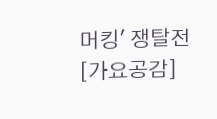머킹' 쟁탈전 [가요공감]